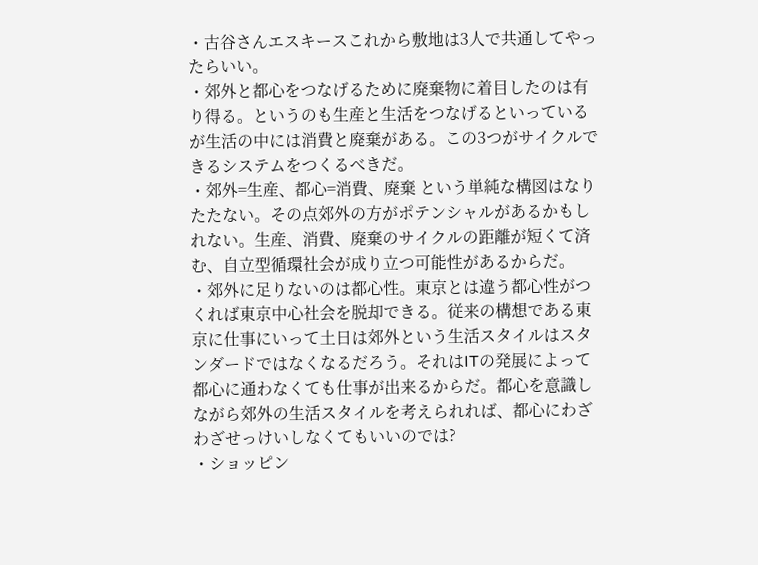・古谷さんエスキースこれから敷地は3人で共通してやったらいい。
・郊外と都心をつなげるために廃棄物に着目したのは有り得る。というのも生産と生活をつなげるといっているが生活の中には消費と廃棄がある。この3つがサイクルできるシステムをつくるべきだ。
・郊外=生産、都心=消費、廃棄 という単純な構図はなりたたない。その点郊外の方がポテンシャルがあるかもしれない。生産、消費、廃棄のサイクルの距離が短くて済む、自立型循環社会が成り立つ可能性があるからだ。
・郊外に足りないのは都心性。東京とは違う都心性がつくれば東京中心社会を脱却できる。従来の構想である東京に仕事にいって土日は郊外という生活スタイルはスタンダードではなくなるだろう。それはITの発展によって都心に通わなくても仕事が出来るからだ。都心を意識しながら郊外の生活スタイルを考えられれば、都心にわざわざせっけいしなくてもいいのでは?
・ショッピン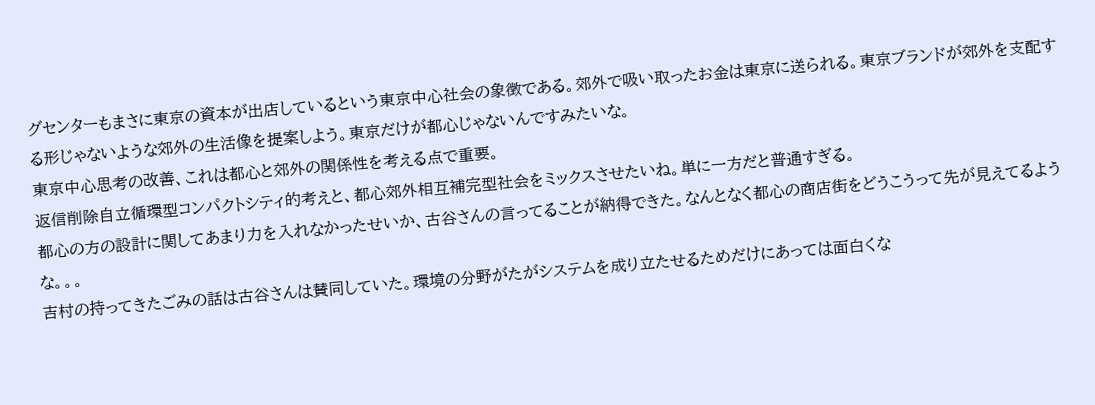グセンターもまさに東京の資本が出店しているという東京中心社会の象徴である。郊外で吸い取ったお金は東京に送られる。東京ブランドが郊外を支配する形じゃないような郊外の生活像を提案しよう。東京だけが都心じゃないんですみたいな。
東京中心思考の改善、これは都心と郊外の関係性を考える点で重要。
返信削除自立循環型コンパクトシティ的考えと、都心郊外相互補完型社会をミックスさせたいね。単に一方だと普通すぎる。
都心の方の設計に関してあまり力を入れなかったせいか、古谷さんの言ってることが納得できた。なんとなく都心の商店街をどうこうって先が見えてるような。。。
吉村の持ってきたごみの話は古谷さんは賛同していた。環境の分野がたがシステムを成り立たせるためだけにあっては面白くな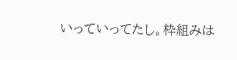いっていってたし。枠組みは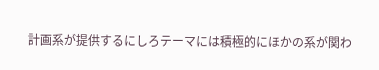計画系が提供するにしろテーマには積極的にほかの系が関わ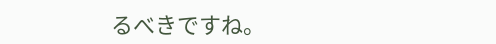るべきですね。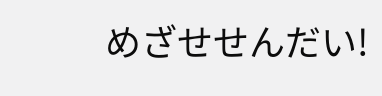めざせせんだい!